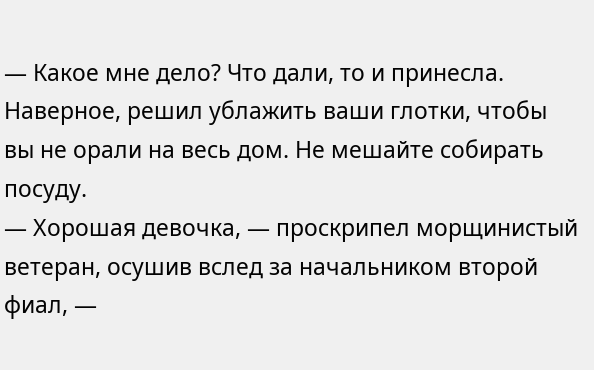— Какое мне дело? Что дали, то и принесла. Наверное, решил ублажить ваши глотки, чтобы вы не орали на весь дом. Не мешайте собирать посуду.
— Хорошая девочка, — проскрипел морщинистый ветеран, осушив вслед за начальником второй фиал, —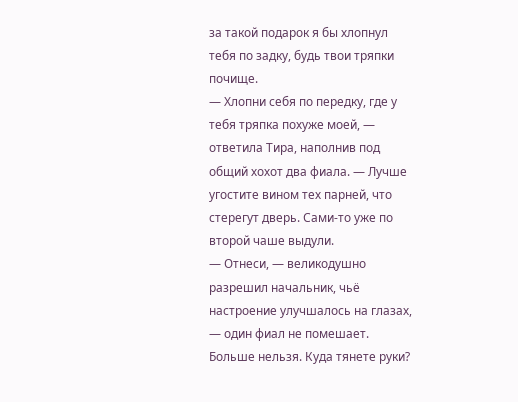за такой подарок я бы хлопнул тебя по задку, будь твои тряпки почище.
— Хлопни себя по передку, где у тебя тряпка похуже моей, — ответила Тира, наполнив под общий хохот два фиала. — Лучше угостите вином тех парней, что стерегут дверь. Сами-то уже по второй чаше выдули.
— Отнеси, — великодушно разрешил начальник, чьё настроение улучшалось на глазах, — один фиал не помешает. Больше нельзя. Куда тянете руки?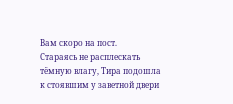Вам скоро на пост.
Стараясь не расплескать тёмную влагу, Тира подошла к стоявшим у заветной двери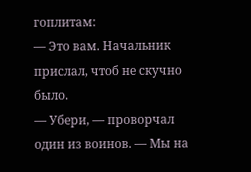гоплитам:
— Это вам. Начальник прислал, чтоб не скучно было.
— Убери, — проворчал один из воинов. — Мы на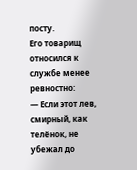посту.
Его товарищ относился к службе менее ревностно:
— Если этот лев, смирный, как телёнок, не убежал до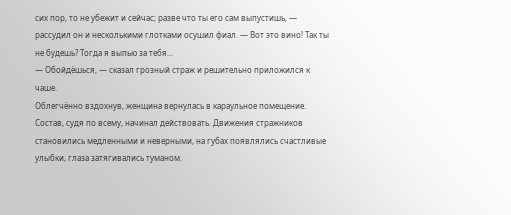сих пор, то не убежит и сейчас; разве что ты его сам выпустишь, — рассудил он и несколькими глотками осушил фиал. — Вот это вино! Так ты не будешь? Тогда я выпью за тебя...
— Обойдёшься, — сказал грозный страж и решительно приложился к чаше.
Облегчённо вздохнув, женщина вернулась в караульное помещение. Состав, судя по всему, начинал действовать. Движения стражников становились медленными и неверными, на губах появлялись счастливые улыбки, глаза затягивались туманом.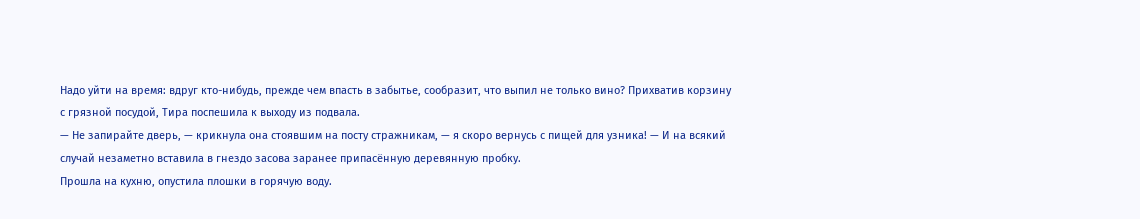Надо уйти на время: вдруг кто-нибудь, прежде чем впасть в забытье, сообразит, что выпил не только вино? Прихватив корзину с грязной посудой, Тира поспешила к выходу из подвала.
— Не запирайте дверь, — крикнула она стоявшим на посту стражникам, — я скоро вернусь с пищей для узника! — И на всякий случай незаметно вставила в гнездо засова заранее припасённую деревянную пробку.
Прошла на кухню, опустила плошки в горячую воду.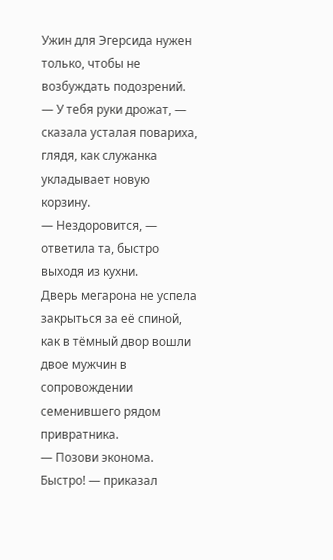Ужин для Эгерсида нужен только, чтобы не возбуждать подозрений.
— У тебя руки дрожат, — сказала усталая повариха, глядя, как служанка укладывает новую корзину.
— Нездоровится, — ответила та, быстро выходя из кухни.
Дверь мегарона не успела закрыться за её спиной, как в тёмный двор вошли двое мужчин в сопровождении семенившего рядом привратника.
— Позови эконома. Быстро! — приказал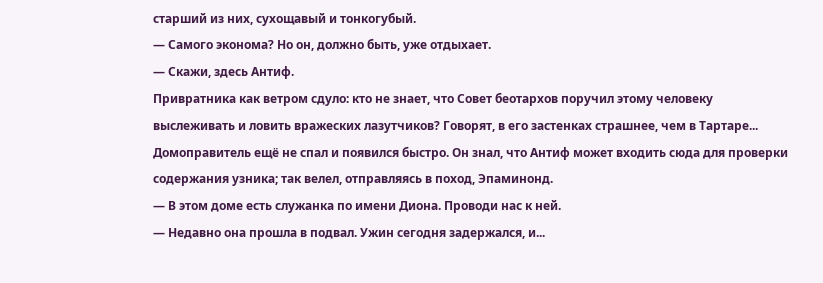старший из них, сухощавый и тонкогубый.
— Самого эконома? Но он, должно быть, уже отдыхает.
— Скажи, здесь Антиф.
Привратника как ветром сдуло: кто не знает, что Совет беотархов поручил этому человеку выслеживать и ловить вражеских лазутчиков? Говорят, в его застенках страшнее, чем в Тартаре...
Домоправитель ещё не спал и появился быстро. Он знал, что Антиф может входить сюда для проверки содержания узника; так велел, отправляясь в поход, Эпаминонд.
— В этом доме есть служанка по имени Диона. Проводи нас к ней.
— Недавно она прошла в подвал. Ужин сегодня задержался, и...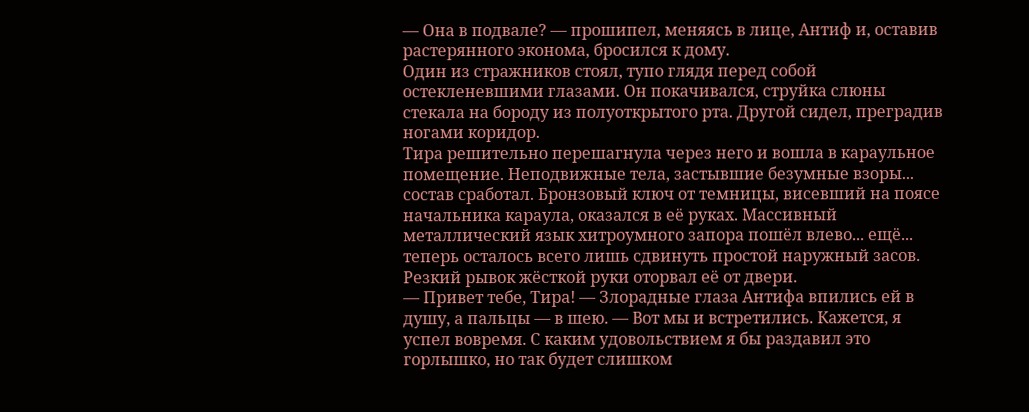— Она в подвале? — прошипел, меняясь в лице, Антиф и, оставив растерянного эконома, бросился к дому.
Один из стражников стоял, тупо глядя перед собой остекленевшими глазами. Он покачивался, струйка слюны стекала на бороду из полуоткрытого рта. Другой сидел, преградив ногами коридор.
Тира решительно перешагнула через него и вошла в караульное помещение. Неподвижные тела, застывшие безумные взоры... состав сработал. Бронзовый ключ от темницы, висевший на поясе начальника караула, оказался в её руках. Массивный металлический язык хитроумного запора пошёл влево... ещё... теперь осталось всего лишь сдвинуть простой наружный засов.
Резкий рывок жёсткой руки оторвал её от двери.
— Привет тебе, Тира! — Злорадные глаза Антифа впились ей в душу, а пальцы — в шею. — Вот мы и встретились. Кажется, я успел вовремя. С каким удовольствием я бы раздавил это горлышко, но так будет слишком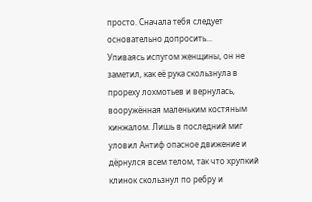просто. Сначала тебя следует основательно допросить...
Упиваясь испугом женщины, он не заметил, как её рука скользнула в прореху лохмотьев и вернулась, вооружённая маленьким костяным кинжалом. Лишь в последний миг уловил Антиф опасное движение и дёрнулся всем телом, так что хрупкий клинок скользнул по ребру и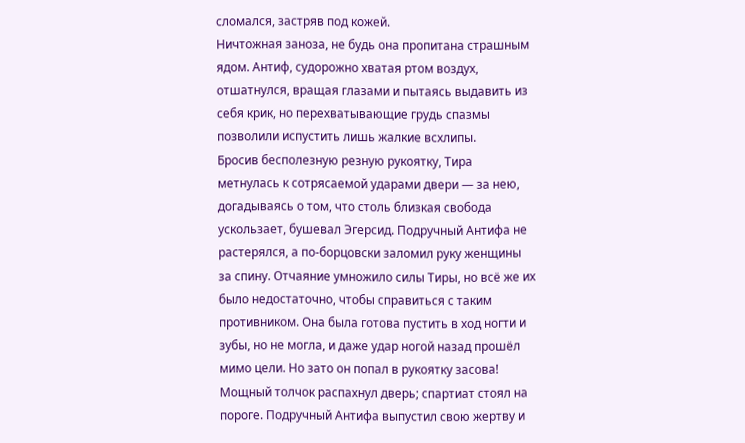сломался, застряв под кожей.
Ничтожная заноза, не будь она пропитана страшным ядом. Антиф, судорожно хватая ртом воздух, отшатнулся, вращая глазами и пытаясь выдавить из себя крик, но перехватывающие грудь спазмы позволили испустить лишь жалкие всхлипы.
Бросив бесполезную резную рукоятку, Тира метнулась к сотрясаемой ударами двери — за нею, догадываясь о том, что столь близкая свобода ускользает, бушевал Эгерсид. Подручный Антифа не растерялся, а по-борцовски заломил руку женщины за спину. Отчаяние умножило силы Тиры, но всё же их было недостаточно, чтобы справиться с таким противником. Она была готова пустить в ход ногти и зубы, но не могла, и даже удар ногой назад прошёл мимо цели. Но зато он попал в рукоятку засова! Мощный толчок распахнул дверь; спартиат стоял на пороге. Подручный Антифа выпустил свою жертву и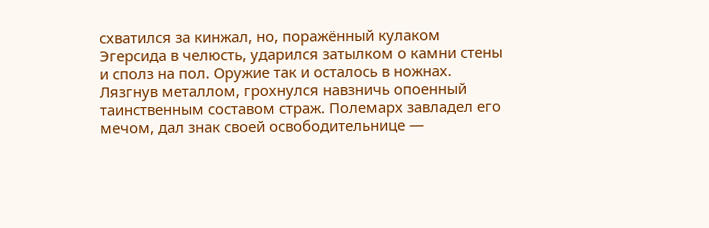схватился за кинжал, но, поражённый кулаком Эгерсида в челюсть, ударился затылком о камни стены и сполз на пол. Оружие так и осталось в ножнах. Лязгнув металлом, грохнулся навзничь опоенный таинственным составом страж. Полемарх завладел его мечом, дал знак своей освободительнице —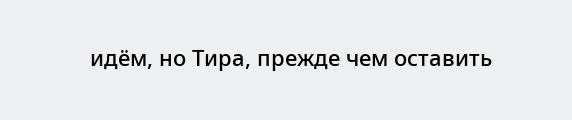идём, но Тира, прежде чем оставить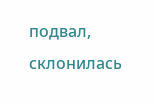подвал, склонилась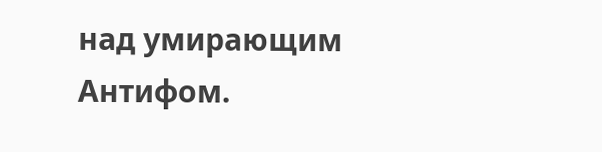над умирающим Антифом.